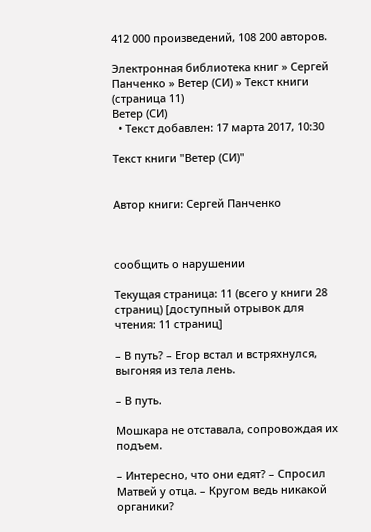412 000 произведений, 108 200 авторов.

Электронная библиотека книг » Сергей Панченко » Ветер (СИ) » Текст книги (страница 11)
Ветер (СИ)
  • Текст добавлен: 17 марта 2017, 10:30

Текст книги "Ветер (СИ)"


Автор книги: Сергей Панченко



сообщить о нарушении

Текущая страница: 11 (всего у книги 28 страниц) [доступный отрывок для чтения: 11 страниц]

– В путь? – Егор встал и встряхнулся, выгоняя из тела лень.

– В путь.

Мошкара не отставала, сопровождая их подъем.

– Интересно, что они едят? – Спросил Матвей у отца. – Кругом ведь никакой органики?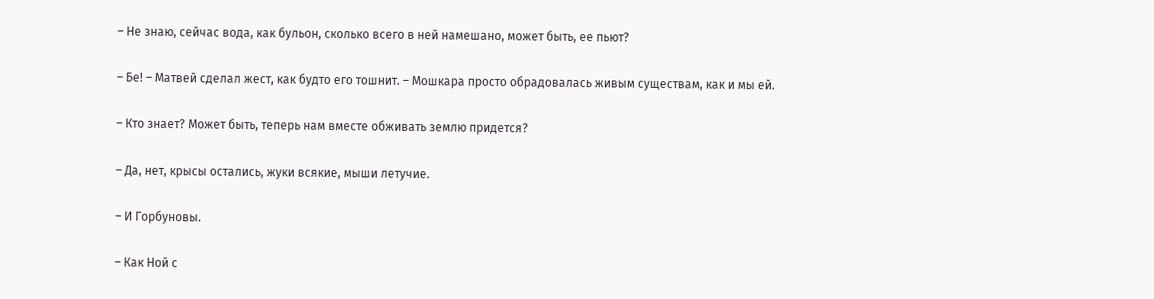– Не знаю, сейчас вода, как бульон, сколько всего в ней намешано, может быть, ее пьют?

– Бе! – Матвей сделал жест, как будто его тошнит. – Мошкара просто обрадовалась живым существам, как и мы ей.

– Кто знает? Может быть, теперь нам вместе обживать землю придется?

– Да, нет, крысы остались, жуки всякие, мыши летучие.

– И Горбуновы.

– Как Ной с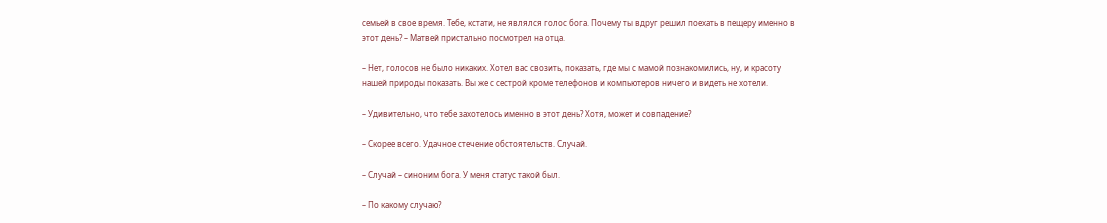семьей в свое время. Тебе, кстати, не являлся голос бога. Почему ты вдруг решил поехать в пещеру именно в этот день? – Матвей пристально посмотрел на отца.

– Нет, голосов не было никаких. Хотел вас свозить, показать, где мы с мамой познакомились, ну, и красоту нашей природы показать. Вы же с сестрой кроме телефонов и компьютеров ничего и видеть не хотели.

– Удивительно, что тебе захотелось именно в этот день? Хотя, может и совпадение?

– Скорее всего. Удачное стечение обстоятельств. Случай.

– Случай – синоним бога. У меня статус такой был.

– По какому случаю?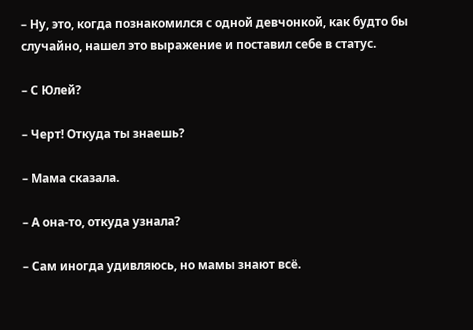– Ну, это, когда познакомился с одной девчонкой, как будто бы случайно, нашел это выражение и поставил себе в статус.

– С Юлей?

– Черт! Откуда ты знаешь?

– Мама сказала.

– А она-то, откуда узнала?

– Сам иногда удивляюсь, но мамы знают всё.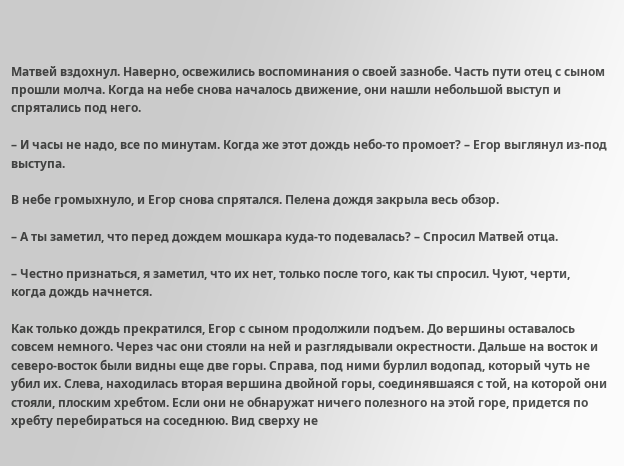Матвей вздохнул. Наверно, освежились воспоминания о своей зазнобе. Часть пути отец с сыном прошли молча. Когда на небе снова началось движение, они нашли небольшой выступ и спрятались под него.

– И часы не надо, все по минутам. Когда же этот дождь небо-то промоет? – Егор выглянул из-под выступа.

В небе громыхнуло, и Егор снова спрятался. Пелена дождя закрыла весь обзор.

– А ты заметил, что перед дождем мошкара куда-то подевалась? – Спросил Матвей отца.

– Честно признаться, я заметил, что их нет, только после того, как ты спросил. Чуют, черти, когда дождь начнется.

Как только дождь прекратился, Егор с сыном продолжили подъем. До вершины оставалось совсем немного. Через час они стояли на ней и разглядывали окрестности. Дальше на восток и северо-восток были видны еще две горы. Справа, под ними бурлил водопад, который чуть не убил их. Слева, находилась вторая вершина двойной горы, соединявшаяся с той, на которой они стояли, плоским хребтом. Если они не обнаружат ничего полезного на этой горе, придется по хребту перебираться на соседнюю. Вид сверху не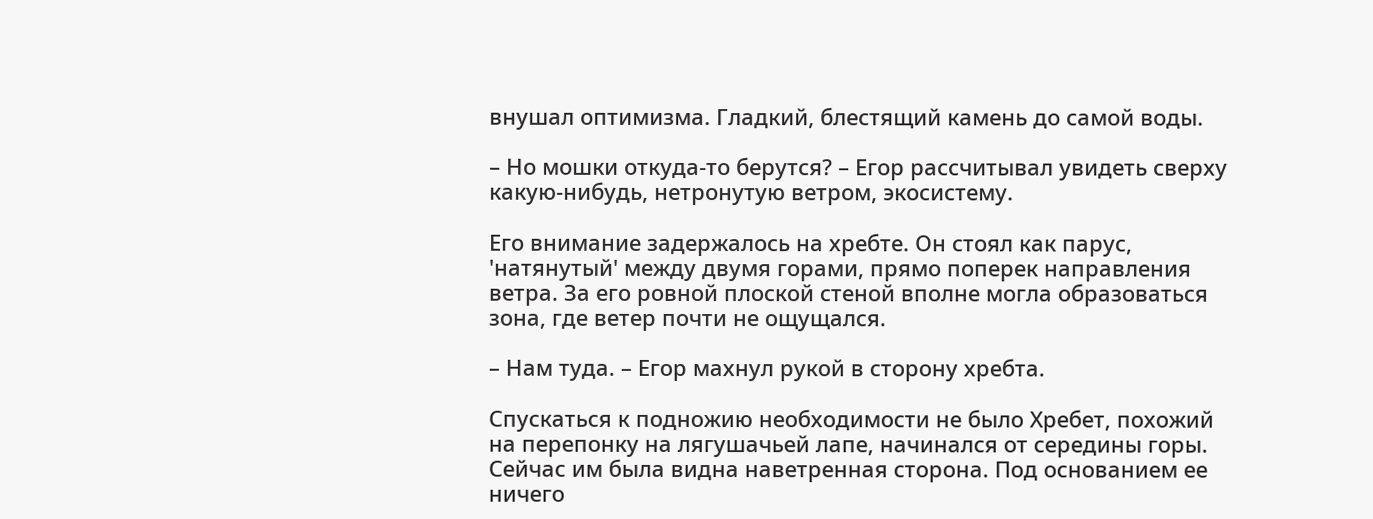внушал оптимизма. Гладкий, блестящий камень до самой воды.

– Но мошки откуда-то берутся? – Егор рассчитывал увидеть сверху какую-нибудь, нетронутую ветром, экосистему.

Его внимание задержалось на хребте. Он стоял как парус, 'натянутый' между двумя горами, прямо поперек направления ветра. За его ровной плоской стеной вполне могла образоваться зона, где ветер почти не ощущался.

– Нам туда. – Егор махнул рукой в сторону хребта.

Спускаться к подножию необходимости не было Хребет, похожий на перепонку на лягушачьей лапе, начинался от середины горы. Сейчас им была видна наветренная сторона. Под основанием ее ничего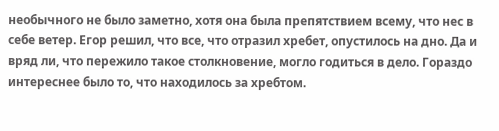необычного не было заметно, хотя она была препятствием всему, что нес в себе ветер. Егор решил, что все, что отразил хребет, опустилось на дно. Да и вряд ли, что пережило такое столкновение, могло годиться в дело. Гораздо интереснее было то, что находилось за хребтом.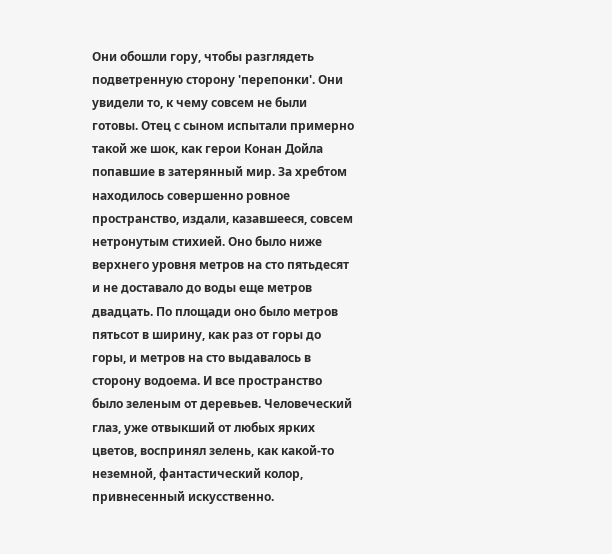Они обошли гору, чтобы разглядеть подветренную сторону 'перепонки'. Они увидели то, к чему совсем не были готовы. Отец с сыном испытали примерно такой же шок, как герои Конан Дойла попавшие в затерянный мир. За хребтом находилось совершенно ровное пространство, издали, казавшееся, совсем нетронутым стихией. Оно было ниже верхнего уровня метров на сто пятьдесят и не доставало до воды еще метров двадцать. По площади оно было метров пятьсот в ширину, как раз от горы до горы, и метров на сто выдавалось в сторону водоема. И все пространство было зеленым от деревьев. Человеческий глаз, уже отвыкший от любых ярких цветов, воспринял зелень, как какой-то неземной, фантастический колор, привнесенный искусственно.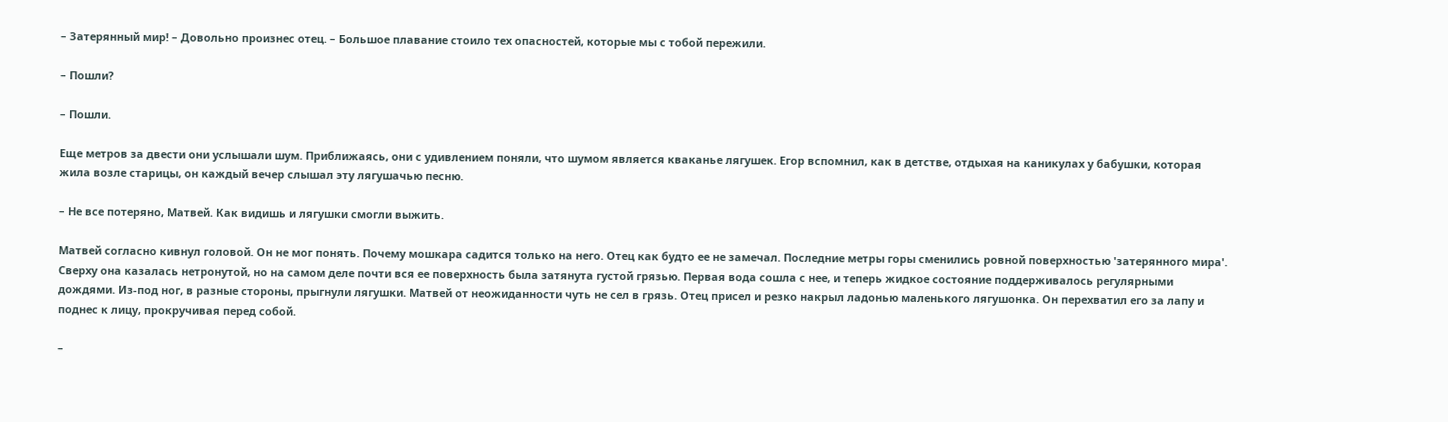– Затерянный мир! – Довольно произнес отец. – Большое плавание стоило тех опасностей, которые мы с тобой пережили.

– Пошли?

– Пошли.

Еще метров за двести они услышали шум. Приближаясь, они с удивлением поняли, что шумом является кваканье лягушек. Егор вспомнил, как в детстве, отдыхая на каникулах у бабушки, которая жила возле старицы, он каждый вечер слышал эту лягушачью песню.

– Не все потеряно, Матвей. Как видишь и лягушки смогли выжить.

Матвей согласно кивнул головой. Он не мог понять. Почему мошкара садится только на него. Отец как будто ее не замечал. Последние метры горы сменились ровной поверхностью 'затерянного мира'. Сверху она казалась нетронутой, но на самом деле почти вся ее поверхность была затянута густой грязью. Первая вода сошла с нее, и теперь жидкое состояние поддерживалось регулярными дождями. Из-под ног, в разные стороны, прыгнули лягушки. Матвей от неожиданности чуть не сел в грязь. Отец присел и резко накрыл ладонью маленького лягушонка. Он перехватил его за лапу и поднес к лицу, прокручивая перед собой.

–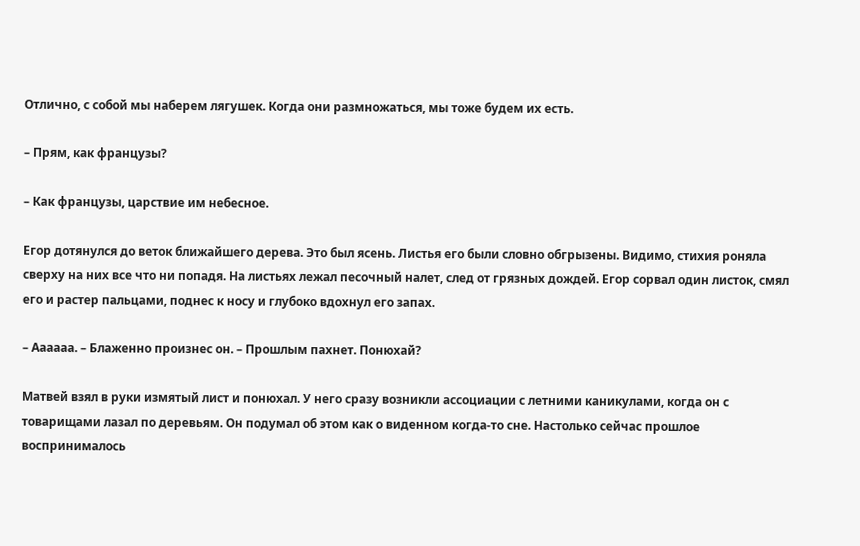Отлично, с собой мы наберем лягушек. Когда они размножаться, мы тоже будем их есть.

– Прям, как французы?

– Как французы, царствие им небесное.

Егор дотянулся до веток ближайшего дерева. Это был ясень. Листья его были словно обгрызены. Видимо, стихия роняла сверху на них все что ни попадя. На листьях лежал песочный налет, след от грязных дождей. Егор сорвал один листок, смял его и растер пальцами, поднес к носу и глубоко вдохнул его запах.

– Аааааа. – Блаженно произнес он. – Прошлым пахнет. Понюхай?

Матвей взял в руки измятый лист и понюхал. У него сразу возникли ассоциации с летними каникулами, когда он с товарищами лазал по деревьям. Он подумал об этом как о виденном когда-то сне. Настолько сейчас прошлое воспринималось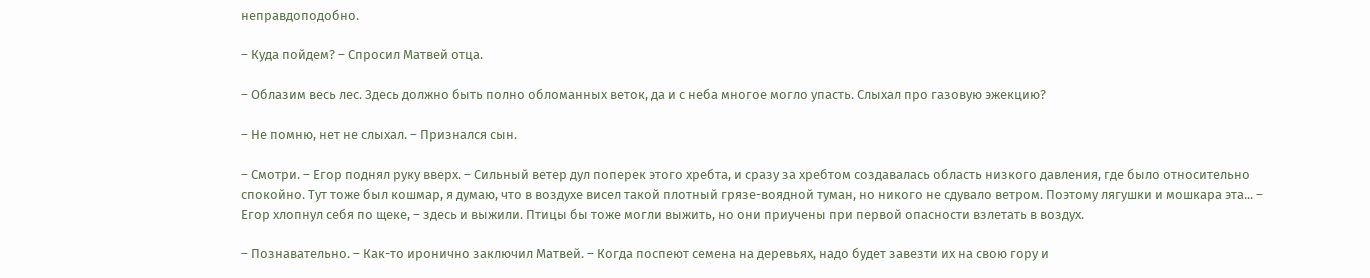неправдоподобно.

– Куда пойдем? – Спросил Матвей отца.

– Облазим весь лес. Здесь должно быть полно обломанных веток, да и с неба многое могло упасть. Слыхал про газовую эжекцию?

– Не помню, нет не слыхал. – Признался сын.

– Смотри. – Егор поднял руку вверх. – Сильный ветер дул поперек этого хребта, и сразу за хребтом создавалась область низкого давления, где было относительно спокойно. Тут тоже был кошмар, я думаю, что в воздухе висел такой плотный грязе-воядной туман, но никого не сдувало ветром. Поэтому лягушки и мошкара эта... – Егор хлопнул себя по щеке, – здесь и выжили. Птицы бы тоже могли выжить, но они приучены при первой опасности взлетать в воздух.

– Познавательно. – Как-то иронично заключил Матвей. – Когда поспеют семена на деревьях, надо будет завезти их на свою гору и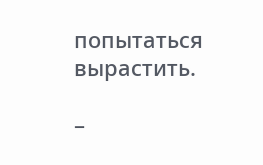попытаться вырастить.

–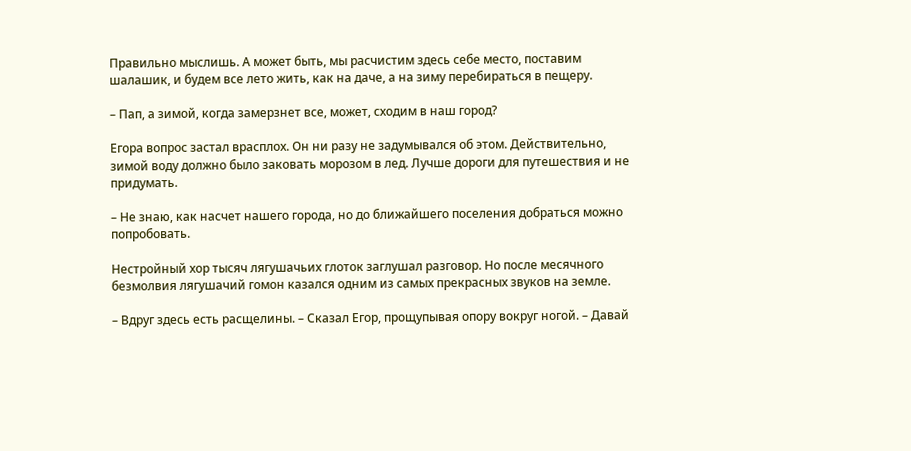Правильно мыслишь. А может быть, мы расчистим здесь себе место, поставим шалашик, и будем все лето жить, как на даче, а на зиму перебираться в пещеру.

– Пап, а зимой, когда замерзнет все, может, сходим в наш город?

Егора вопрос застал врасплох. Он ни разу не задумывался об этом. Действительно, зимой воду должно было заковать морозом в лед. Лучше дороги для путешествия и не придумать.

– Не знаю, как насчет нашего города, но до ближайшего поселения добраться можно попробовать.

Нестройный хор тысяч лягушачьих глоток заглушал разговор. Но после месячного безмолвия лягушачий гомон казался одним из самых прекрасных звуков на земле.

– Вдруг здесь есть расщелины. – Сказал Егор, прощупывая опору вокруг ногой. – Давай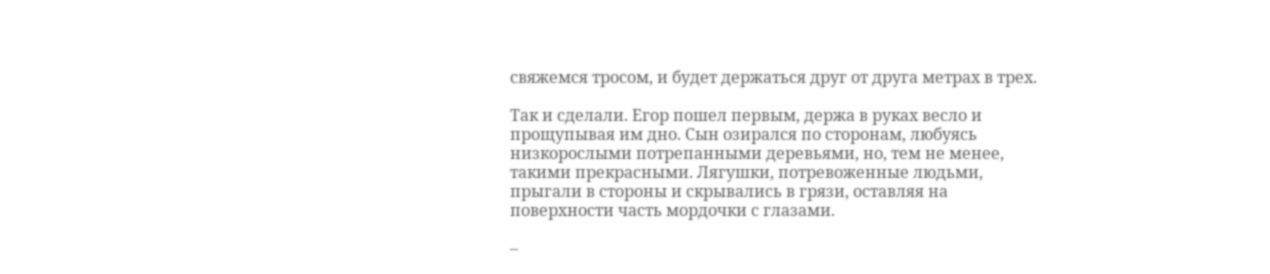свяжемся тросом, и будет держаться друг от друга метрах в трех.

Так и сделали. Егор пошел первым, держа в руках весло и прощупывая им дно. Сын озирался по сторонам, любуясь низкорослыми потрепанными деревьями, но, тем не менее, такими прекрасными. Лягушки, потревоженные людьми, прыгали в стороны и скрывались в грязи, оставляя на поверхности часть мордочки с глазами.

–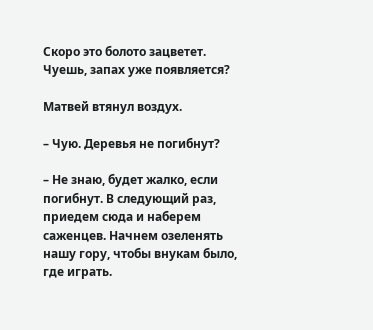Скоро это болото зацветет. Чуешь, запах уже появляется?

Матвей втянул воздух.

– Чую. Деревья не погибнут?

– Не знаю, будет жалко, если погибнут. В следующий раз, приедем сюда и наберем саженцев. Начнем озеленять нашу гору, чтобы внукам было, где играть.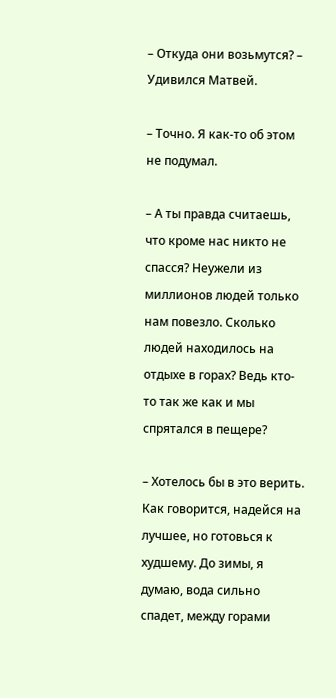– Откуда они возьмутся? – Удивился Матвей.

– Точно. Я как-то об этом не подумал.

– А ты правда считаешь, что кроме нас никто не спасся? Неужели из миллионов людей только нам повезло. Сколько людей находилось на отдыхе в горах? Ведь кто-то так же как и мы спрятался в пещере?

– Хотелось бы в это верить. Как говорится, надейся на лучшее, но готовься к худшему. До зимы, я думаю, вода сильно спадет, между горами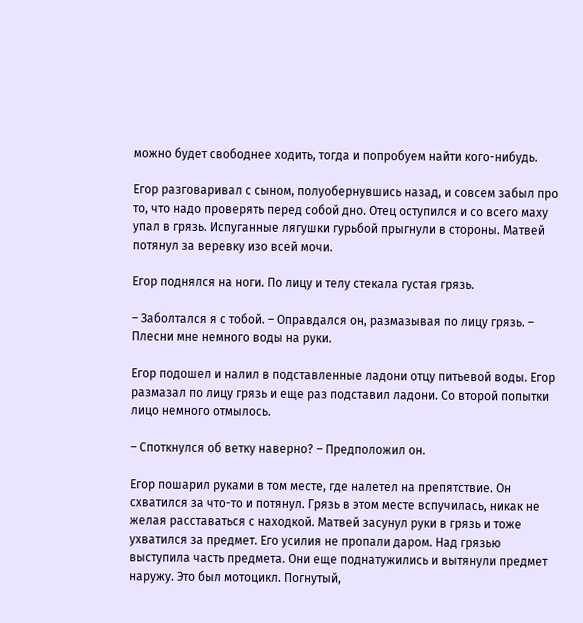можно будет свободнее ходить, тогда и попробуем найти кого-нибудь.

Егор разговаривал с сыном, полуобернувшись назад, и совсем забыл про то, что надо проверять перед собой дно. Отец оступился и со всего маху упал в грязь. Испуганные лягушки гурьбой прыгнули в стороны. Матвей потянул за веревку изо всей мочи.

Егор поднялся на ноги. По лицу и телу стекала густая грязь.

– Заболтался я с тобой. – Оправдался он, размазывая по лицу грязь. – Плесни мне немного воды на руки.

Егор подошел и налил в подставленные ладони отцу питьевой воды. Егор размазал по лицу грязь и еще раз подставил ладони. Со второй попытки лицо немного отмылось.

– Споткнулся об ветку наверно? – Предположил он.

Егор пошарил руками в том месте, где налетел на препятствие. Он схватился за что-то и потянул. Грязь в этом месте вспучилась, никак не желая расставаться с находкой. Матвей засунул руки в грязь и тоже ухватился за предмет. Его усилия не пропали даром. Над грязью выступила часть предмета. Они еще поднатужились и вытянули предмет наружу. Это был мотоцикл. Погнутый,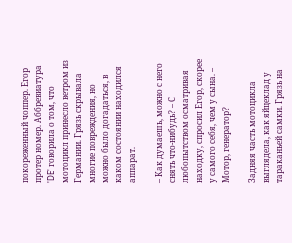покореженный чоппер. Егор протер номер. Аббревиатура 'DE' говорила о том, что мотоцикл принесло ветром из Германии. Грязь скрывала многие повреждения, но можно было догадаться, в каком состоянии находился аппарат.

– Как думаешь, можно с него снять что-нибудь? – С любопытством осматривая находку, спросил Егор, скорее у самого себя, чем у сына. – Мотор, генератор?

Задняя часть мотоцикла выглядела, как яйцеклад у тараканьей самки. Грязь на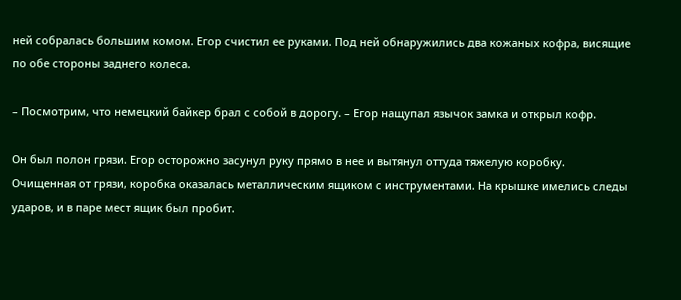ней собралась большим комом. Егор счистил ее руками. Под ней обнаружились два кожаных кофра, висящие по обе стороны заднего колеса.

– Посмотрим, что немецкий байкер брал с собой в дорогу. – Егор нащупал язычок замка и открыл кофр.

Он был полон грязи. Егор осторожно засунул руку прямо в нее и вытянул оттуда тяжелую коробку. Очищенная от грязи, коробка оказалась металлическим ящиком с инструментами. На крышке имелись следы ударов, и в паре мест ящик был пробит.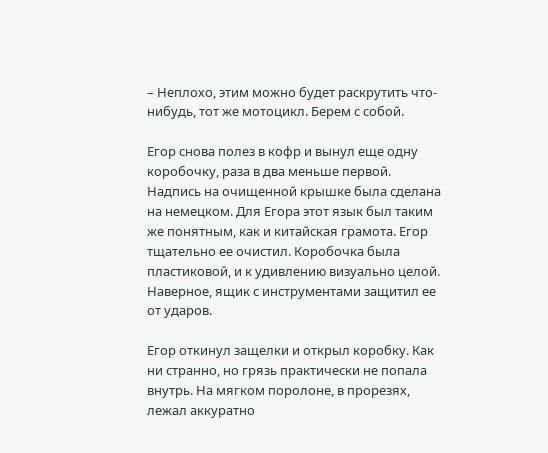– Неплохо, этим можно будет раскрутить что-нибудь, тот же мотоцикл. Берем с собой.

Егор снова полез в кофр и вынул еще одну коробочку, раза в два меньше первой. Надпись на очищенной крышке была сделана на немецком. Для Егора этот язык был таким же понятным, как и китайская грамота. Егор тщательно ее очистил. Коробочка была пластиковой, и к удивлению визуально целой. Наверное, ящик с инструментами защитил ее от ударов.

Егор откинул защелки и открыл коробку. Как ни странно, но грязь практически не попала внутрь. На мягком поролоне, в прорезях, лежал аккуратно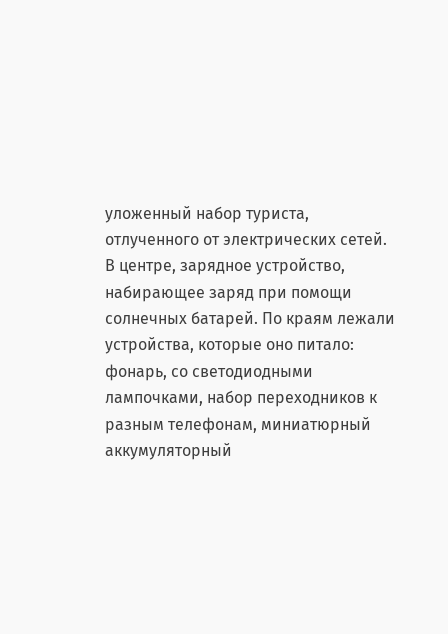уложенный набор туриста, отлученного от электрических сетей. В центре, зарядное устройство, набирающее заряд при помощи солнечных батарей. По краям лежали устройства, которые оно питало: фонарь, со светодиодными лампочками, набор переходников к разным телефонам, миниатюрный аккумуляторный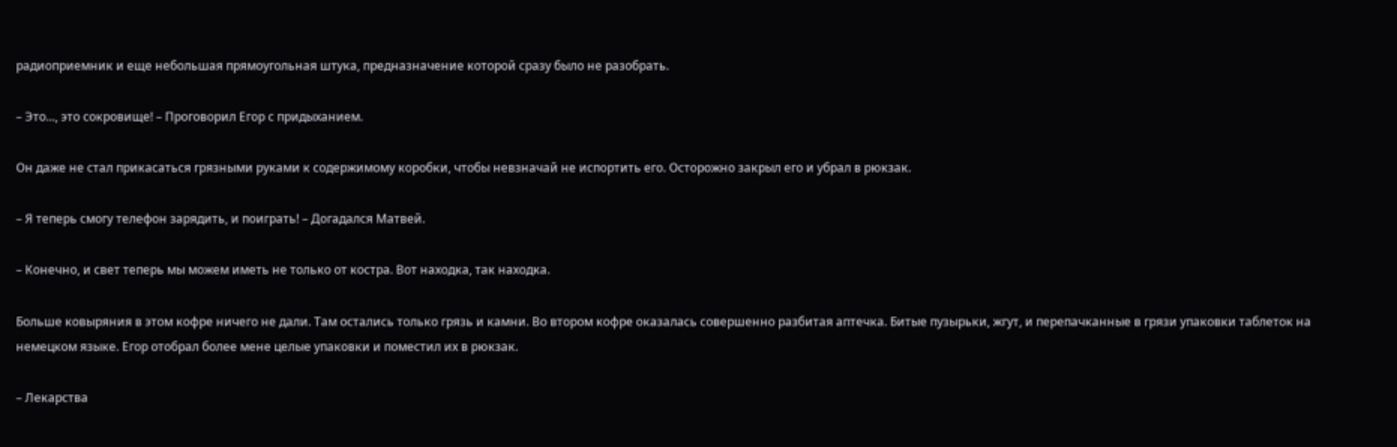радиоприемник и еще небольшая прямоугольная штука, предназначение которой сразу было не разобрать.

– Это..., это сокровище! – Проговорил Егор с придыханием.

Он даже не стал прикасаться грязными руками к содержимому коробки, чтобы невзначай не испортить его. Осторожно закрыл его и убрал в рюкзак.

– Я теперь смогу телефон зарядить, и поиграть! – Догадался Матвей.

– Конечно, и свет теперь мы можем иметь не только от костра. Вот находка, так находка.

Больше ковыряния в этом кофре ничего не дали. Там остались только грязь и камни. Во втором кофре оказалась совершенно разбитая аптечка. Битые пузырьки, жгут, и перепачканные в грязи упаковки таблеток на немецком языке. Егор отобрал более мене целые упаковки и поместил их в рюкзак.

– Лекарства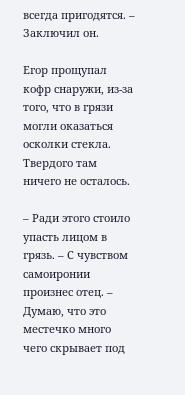всегда пригодятся. – Заключил он.

Егор прощупал кофр снаружи, из-за того, что в грязи могли оказаться осколки стекла. Твердого там ничего не осталось.

– Ради этого стоило упасть лицом в грязь. – С чувством самоиронии произнес отец. – Думаю, что это местечко много чего скрывает под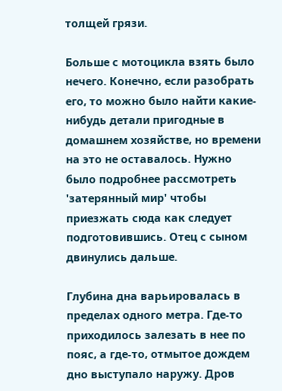толщей грязи.

Больше с мотоцикла взять было нечего. Конечно, если разобрать его, то можно было найти какие-нибудь детали пригодные в домашнем хозяйстве, но времени на это не оставалось. Нужно было подробнее рассмотреть 'затерянный мир' чтобы приезжать сюда как следует подготовившись. Отец с сыном двинулись дальше.

Глубина дна варьировалась в пределах одного метра. Где-то приходилось залезать в нее по пояс, а где-то, отмытое дождем дно выступало наружу. Дров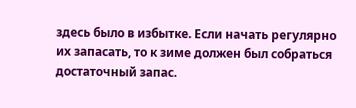здесь было в избытке. Если начать регулярно их запасать, то к зиме должен был собраться достаточный запас.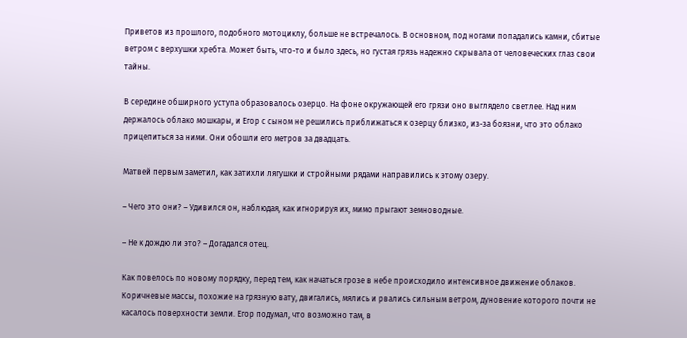Приветов из прошлого, подобного мотоциклу, больше не встречалось. В основном, под ногами попадались камни, сбитые ветром с верхушки хребта. Может быть, что-то и было здесь, но густая грязь надежно скрывала от человеческих глаз свои тайны.

В середине обширного уступа образовалось озерцо. На фоне окружающей его грязи оно выглядело светлее. Над ним держалось облако мошкары, и Егор с сыном не решились приближаться к озерцу близко, из-за боязни, что это облако прицепиться за ними. Они обошли его метров за двадцать.

Матвей первым заметил, как затихли лягушки и стройными рядами направились к этому озеру.

– Чего это они? – Удивился он, наблюдая, как игнорируя их, мимо прыгают земноводные.

– Не к дождю ли это? – Догадался отец.

Как повелось по новому порядку, перед тем, как начаться грозе в небе происходило интенсивное движение облаков. Коричневые массы, похожие на грязную вату, двигались, мялись и рвались сильным ветром, дуновение которого почти не касалось поверхности земли. Егор подумал, что возможно там, в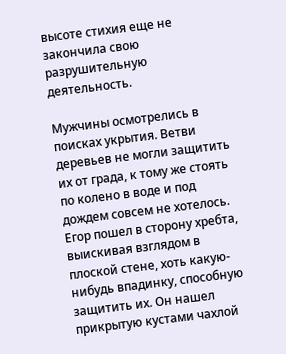высоте стихия еще не закончила свою разрушительную деятельность.

Мужчины осмотрелись в поисках укрытия. Ветви деревьев не могли защитить их от града, к тому же стоять по колено в воде и под дождем совсем не хотелось. Егор пошел в сторону хребта, выискивая взглядом в плоской стене, хоть какую-нибудь впадинку, способную защитить их. Он нашел прикрытую кустами чахлой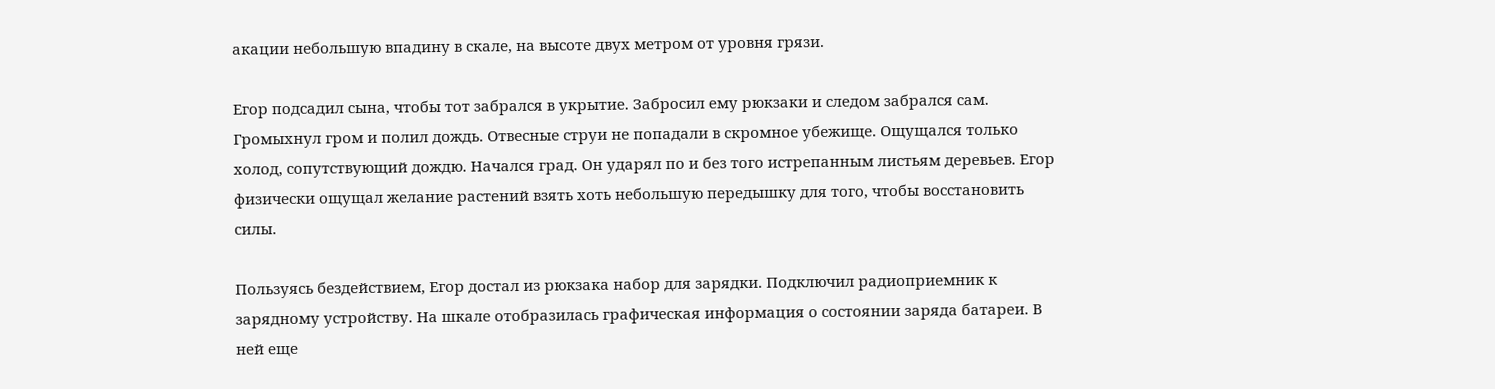акации небольшую впадину в скале, на высоте двух метром от уровня грязи.

Егор подсадил сына, чтобы тот забрался в укрытие. Забросил ему рюкзаки и следом забрался сам. Громыхнул гром и полил дождь. Отвесные струи не попадали в скромное убежище. Ощущался только холод, сопутствующий дождю. Начался град. Он ударял по и без того истрепанным листьям деревьев. Егор физически ощущал желание растений взять хоть небольшую передышку для того, чтобы восстановить силы.

Пользуясь бездействием, Егор достал из рюкзака набор для зарядки. Подключил радиоприемник к зарядному устройству. На шкале отобразилась графическая информация о состоянии заряда батареи. В ней еще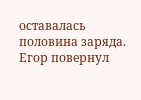оставалась половина заряда. Егор повернул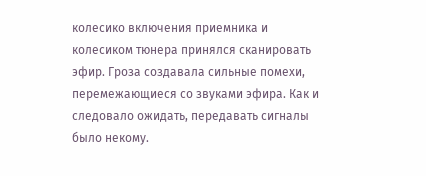колесико включения приемника и колесиком тюнера принялся сканировать эфир. Гроза создавала сильные помехи, перемежающиеся со звуками эфира. Как и следовало ожидать, передавать сигналы было некому.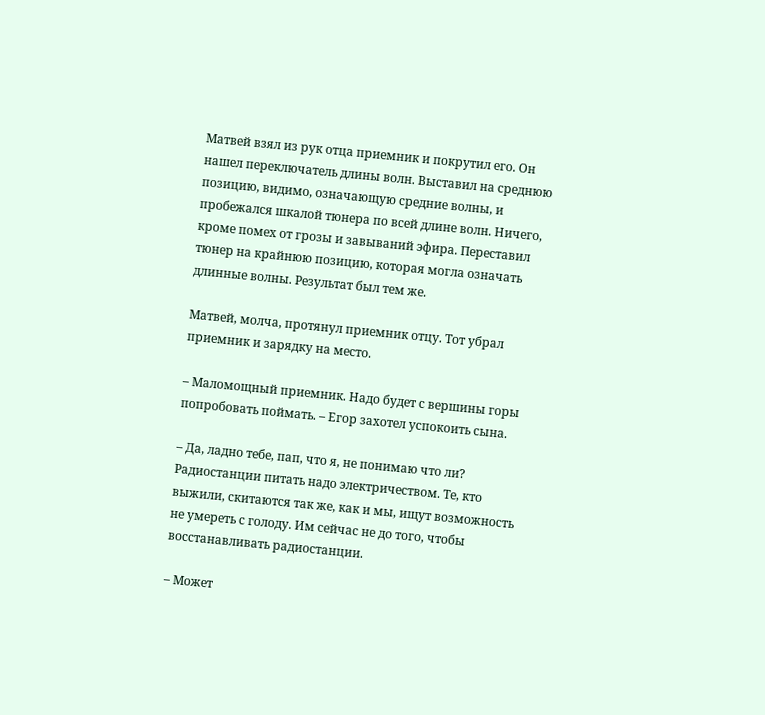Матвей взял из рук отца приемник и покрутил его. Он нашел переключатель длины волн. Выставил на среднюю позицию, видимо, означающую средние волны, и пробежался шкалой тюнера по всей длине волн. Ничего, кроме помех от грозы и завываний эфира. Переставил тюнер на крайнюю позицию, которая могла означать длинные волны. Результат был тем же.

Матвей, молча, протянул приемник отцу. Тот убрал приемник и зарядку на место.

– Маломощный приемник. Надо будет с вершины горы попробовать поймать. – Егор захотел успокоить сына.

– Да, ладно тебе, пап, что я, не понимаю что ли? Радиостанции питать надо электричеством. Те, кто выжили, скитаются так же, как и мы, ищут возможность не умереть с голоду. Им сейчас не до того, чтобы восстанавливать радиостанции.

– Может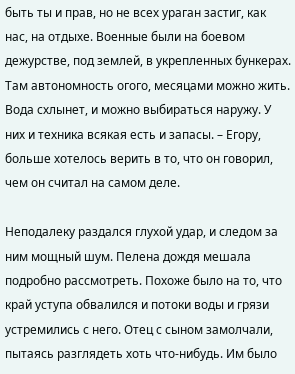быть ты и прав, но не всех ураган застиг, как нас, на отдыхе. Военные были на боевом дежурстве, под землей, в укрепленных бункерах. Там автономность огого, месяцами можно жить. Вода схлынет, и можно выбираться наружу. У них и техника всякая есть и запасы. – Егору, больше хотелось верить в то, что он говорил, чем он считал на самом деле.

Неподалеку раздался глухой удар, и следом за ним мощный шум. Пелена дождя мешала подробно рассмотреть. Похоже было на то, что край уступа обвалился и потоки воды и грязи устремились с него. Отец с сыном замолчали, пытаясь разглядеть хоть что-нибудь. Им было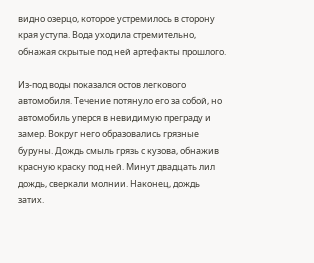видно озерцо, которое устремилось в сторону края уступа. Вода уходила стремительно, обнажая скрытые под ней артефакты прошлого.

Из-под воды показался остов легкового автомобиля. Течение потянуло его за собой, но автомобиль уперся в невидимую преграду и замер. Вокруг него образовались грязные буруны. Дождь смыль грязь с кузова, обнажив красную краску под ней. Минут двадцать лил дождь, сверкали молнии. Наконец, дождь затих.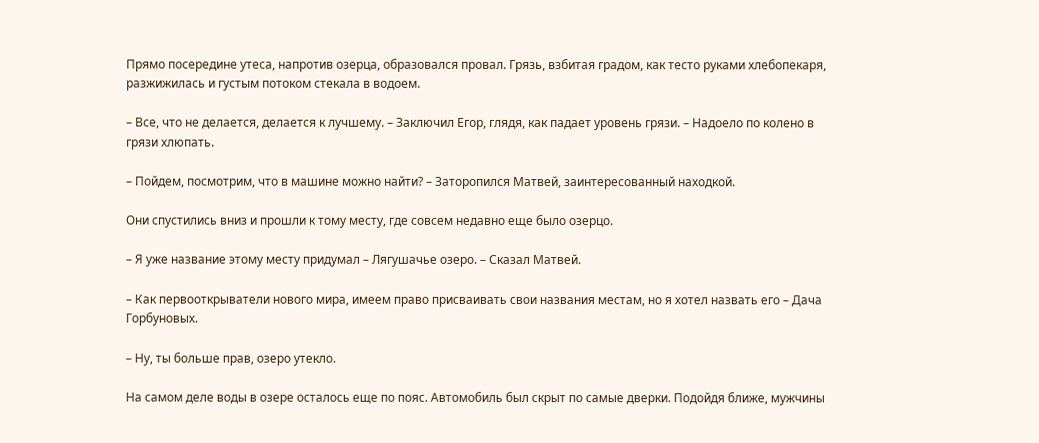Прямо посередине утеса, напротив озерца, образовался провал. Грязь, взбитая градом, как тесто руками хлебопекаря, разжижилась и густым потоком стекала в водоем.

– Все, что не делается, делается к лучшему. – Заключил Егор, глядя, как падает уровень грязи. – Надоело по колено в грязи хлюпать.

– Пойдем, посмотрим, что в машине можно найти? – Заторопился Матвей, заинтересованный находкой.

Они спустились вниз и прошли к тому месту, где совсем недавно еще было озерцо.

– Я уже название этому месту придумал – Лягушачье озеро. – Сказал Матвей.

– Как первооткрыватели нового мира, имеем право присваивать свои названия местам, но я хотел назвать его – Дача Горбуновых.

– Ну, ты больше прав, озеро утекло.

На самом деле воды в озере осталось еще по пояс. Автомобиль был скрыт по самые дверки. Подойдя ближе, мужчины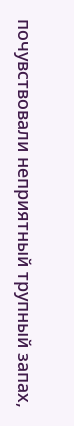почувствовали неприятный трупный запах,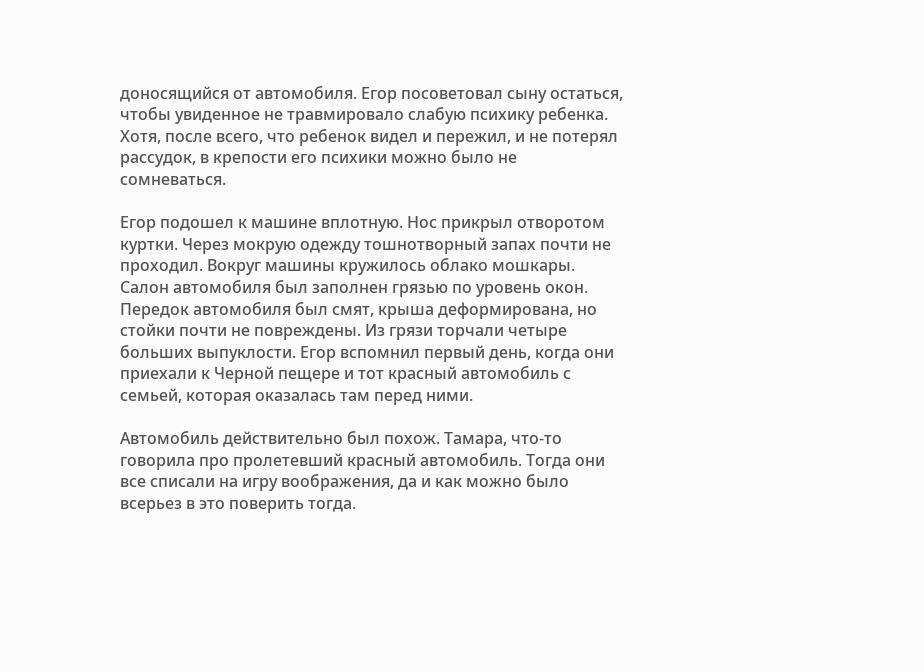доносящийся от автомобиля. Егор посоветовал сыну остаться, чтобы увиденное не травмировало слабую психику ребенка. Хотя, после всего, что ребенок видел и пережил, и не потерял рассудок, в крепости его психики можно было не сомневаться.

Егор подошел к машине вплотную. Нос прикрыл отворотом куртки. Через мокрую одежду тошнотворный запах почти не проходил. Вокруг машины кружилось облако мошкары. Салон автомобиля был заполнен грязью по уровень окон. Передок автомобиля был смят, крыша деформирована, но стойки почти не повреждены. Из грязи торчали четыре больших выпуклости. Егор вспомнил первый день, когда они приехали к Черной пещере и тот красный автомобиль с семьей, которая оказалась там перед ними.

Автомобиль действительно был похож. Тамара, что-то говорила про пролетевший красный автомобиль. Тогда они все списали на игру воображения, да и как можно было всерьез в это поверить тогда.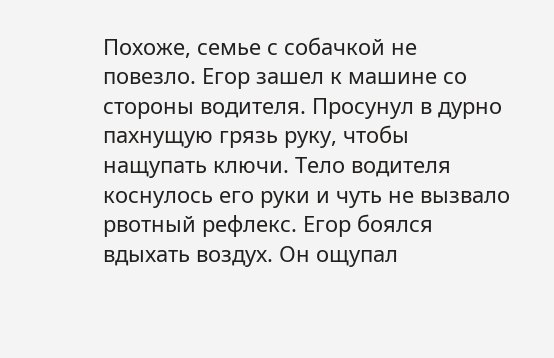Похоже, семье с собачкой не повезло. Егор зашел к машине со стороны водителя. Просунул в дурно пахнущую грязь руку, чтобы нащупать ключи. Тело водителя коснулось его руки и чуть не вызвало рвотный рефлекс. Егор боялся вдыхать воздух. Он ощупал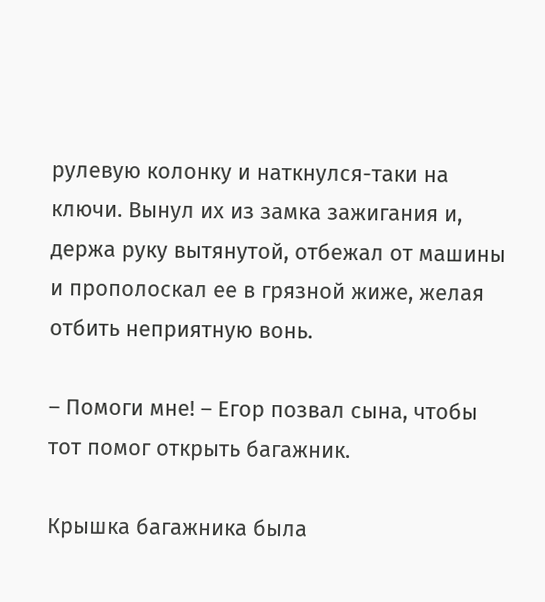рулевую колонку и наткнулся-таки на ключи. Вынул их из замка зажигания и, держа руку вытянутой, отбежал от машины и прополоскал ее в грязной жиже, желая отбить неприятную вонь.

– Помоги мне! – Егор позвал сына, чтобы тот помог открыть багажник.

Крышка багажника была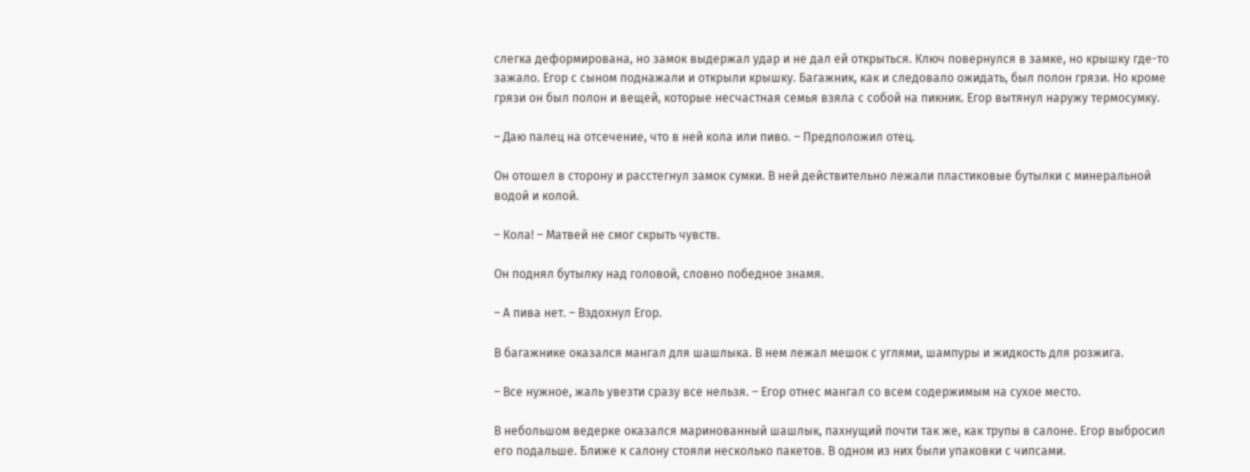слегка деформирована, но замок выдержал удар и не дал ей открыться. Ключ повернулся в замке, но крышку где-то зажало. Егор с сыном поднажали и открыли крышку. Багажник, как и следовало ожидать, был полон грязи. Но кроме грязи он был полон и вещей, которые несчастная семья взяла с собой на пикник. Егор вытянул наружу термосумку.

– Даю палец на отсечение, что в ней кола или пиво. – Предположил отец.

Он отошел в сторону и расстегнул замок сумки. В ней действительно лежали пластиковые бутылки с минеральной водой и колой.

– Кола! – Матвей не смог скрыть чувств.

Он поднял бутылку над головой, словно победное знамя.

– А пива нет. – Вздохнул Егор.

В багажнике оказался мангал для шашлыка. В нем лежал мешок с углями, шампуры и жидкость для розжига.

– Все нужное, жаль увезти сразу все нельзя. – Егор отнес мангал со всем содержимым на сухое место.

В небольшом ведерке оказался маринованный шашлык, пахнущий почти так же, как трупы в салоне. Егор выбросил его подальше. Ближе к салону стояли несколько пакетов. В одном из них были упаковки с чипсами.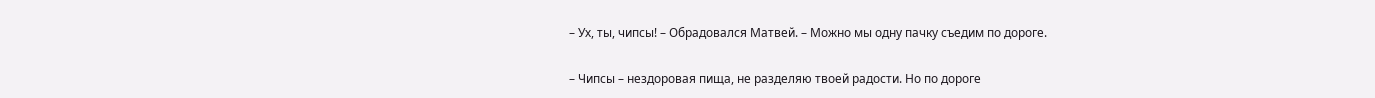– Ух, ты, чипсы! – Обрадовался Матвей. – Можно мы одну пачку съедим по дороге.

– Чипсы – нездоровая пища, не разделяю твоей радости. Но по дороге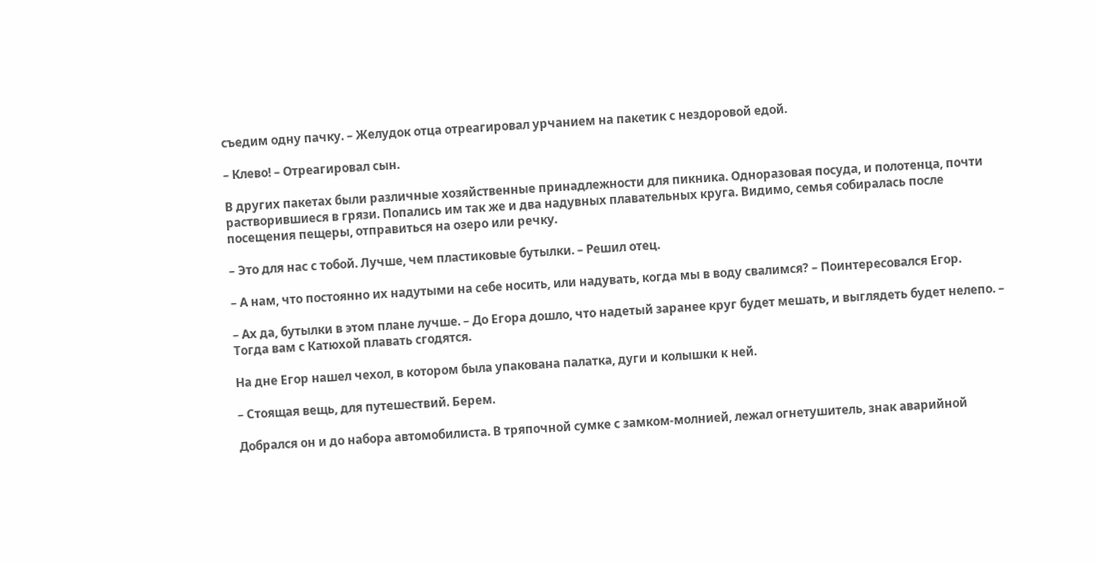съедим одну пачку. – Желудок отца отреагировал урчанием на пакетик с нездоровой едой.

– Клево! – Отреагировал сын.

В других пакетах были различные хозяйственные принадлежности для пикника. Одноразовая посуда, и полотенца, почти растворившиеся в грязи. Попались им так же и два надувных плавательных круга. Видимо, семья собиралась после посещения пещеры, отправиться на озеро или речку.

– Это для нас с тобой. Лучше, чем пластиковые бутылки. – Решил отец.

– А нам, что постоянно их надутыми на себе носить, или надувать, когда мы в воду свалимся? – Поинтересовался Егор.

– Ах да, бутылки в этом плане лучше. – До Егора дошло, что надетый заранее круг будет мешать, и выглядеть будет нелепо. – Тогда вам с Катюхой плавать сгодятся.

На дне Егор нашел чехол, в котором была упакована палатка, дуги и колышки к ней.

– Стоящая вещь, для путешествий. Берем.

Добрался он и до набора автомобилиста. В тряпочной сумке с замком-молнией, лежал огнетушитель, знак аварийной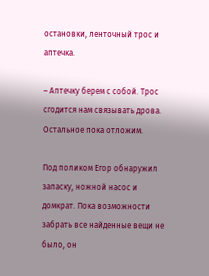остановки, ленточный трос и аптечка.

– Аптечку берем с собой. Трос сгодится нам связывать дрова. Остальное пока отложим.

Под поликом Егор обнаружил запаску, ножной насос и домкрат. Пока возможности забрать все найденные вещи не было, он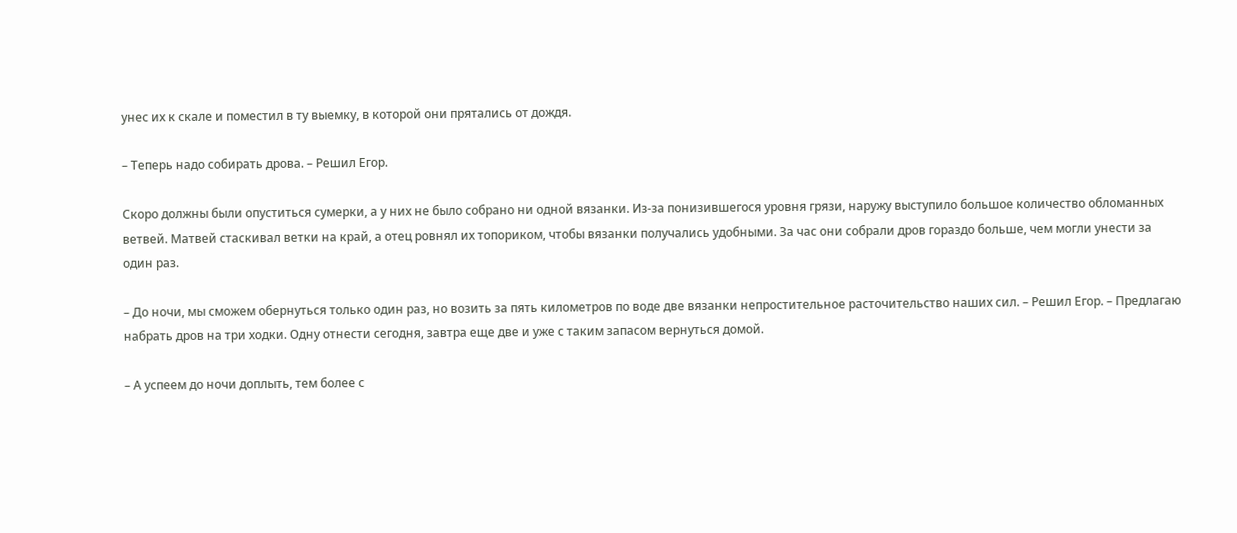унес их к скале и поместил в ту выемку, в которой они прятались от дождя.

– Теперь надо собирать дрова. – Решил Егор.

Скоро должны были опуститься сумерки, а у них не было собрано ни одной вязанки. Из-за понизившегося уровня грязи, наружу выступило большое количество обломанных ветвей. Матвей стаскивал ветки на край, а отец ровнял их топориком, чтобы вязанки получались удобными. За час они собрали дров гораздо больше, чем могли унести за один раз.

– До ночи, мы сможем обернуться только один раз, но возить за пять километров по воде две вязанки непростительное расточительство наших сил. – Решил Егор. – Предлагаю набрать дров на три ходки. Одну отнести сегодня, завтра еще две и уже с таким запасом вернуться домой.

– А успеем до ночи доплыть, тем более с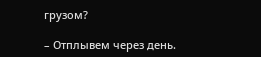грузом?

– Отплывем через день.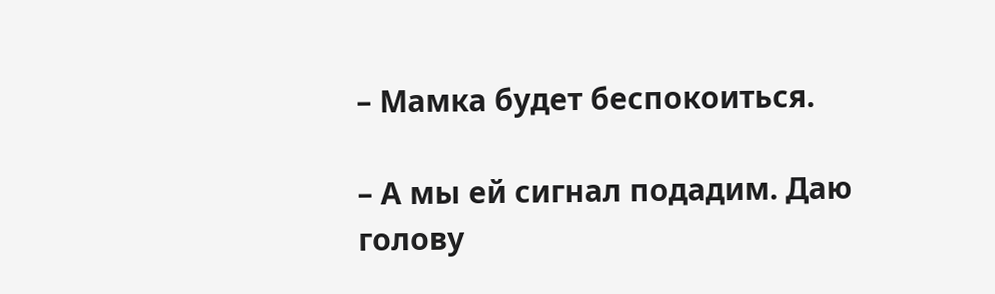– Мамка будет беспокоиться.

– А мы ей сигнал подадим. Даю голову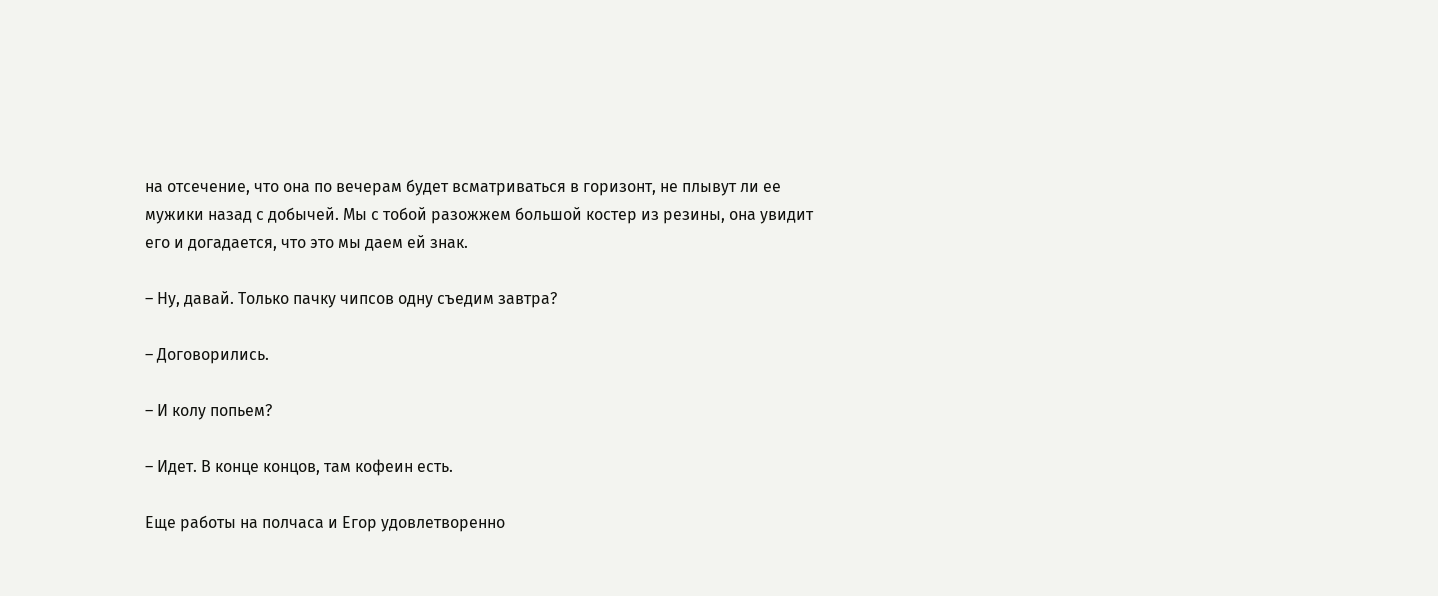на отсечение, что она по вечерам будет всматриваться в горизонт, не плывут ли ее мужики назад с добычей. Мы с тобой разожжем большой костер из резины, она увидит его и догадается, что это мы даем ей знак.

– Ну, давай. Только пачку чипсов одну съедим завтра?

– Договорились.

– И колу попьем?

– Идет. В конце концов, там кофеин есть.

Еще работы на полчаса и Егор удовлетворенно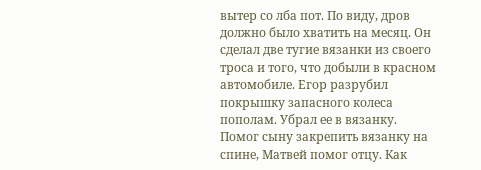вытер со лба пот. По виду, дров должно было хватить на месяц. Он сделал две тугие вязанки из своего троса и того, что добыли в красном автомобиле. Егор разрубил покрышку запасного колеса пополам. Убрал ее в вязанку. Помог сыну закрепить вязанку на спине, Матвей помог отцу. Как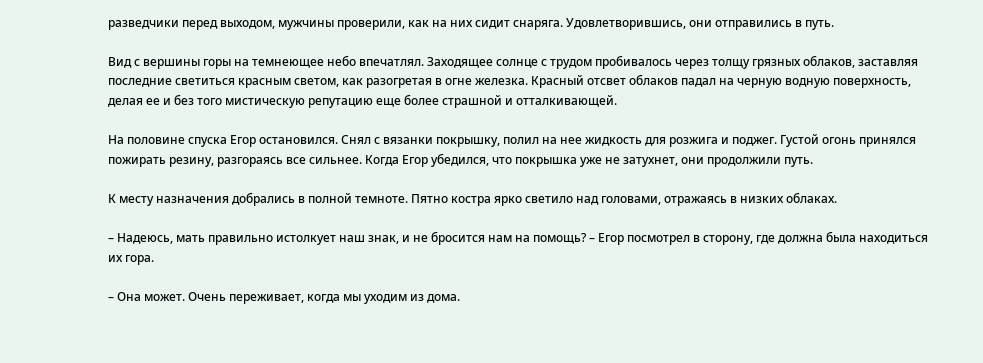разведчики перед выходом, мужчины проверили, как на них сидит снаряга. Удовлетворившись, они отправились в путь.

Вид с вершины горы на темнеющее небо впечатлял. Заходящее солнце с трудом пробивалось через толщу грязных облаков, заставляя последние светиться красным светом, как разогретая в огне железка. Красный отсвет облаков падал на черную водную поверхность, делая ее и без того мистическую репутацию еще более страшной и отталкивающей.

На половине спуска Егор остановился. Снял с вязанки покрышку, полил на нее жидкость для розжига и поджег. Густой огонь принялся пожирать резину, разгораясь все сильнее. Когда Егор убедился, что покрышка уже не затухнет, они продолжили путь.

К месту назначения добрались в полной темноте. Пятно костра ярко светило над головами, отражаясь в низких облаках.

– Надеюсь, мать правильно истолкует наш знак, и не бросится нам на помощь? – Егор посмотрел в сторону, где должна была находиться их гора.

– Она может. Очень переживает, когда мы уходим из дома.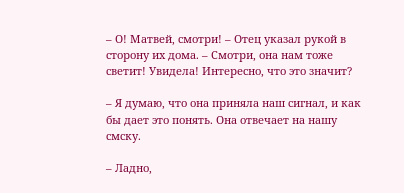– О! Матвей, смотри! – Отец указал рукой в сторону их дома. – Смотри, она нам тоже светит! Увидела! Интересно, что это значит?

– Я думаю, что она приняла наш сигнал, и как бы дает это понять. Она отвечает на нашу смску.

– Ладно,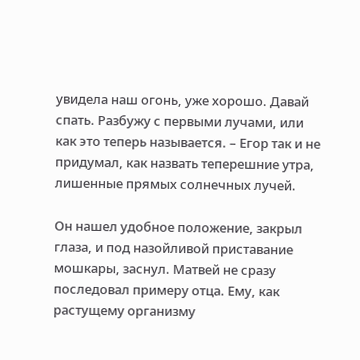увидела наш огонь, уже хорошо. Давай спать. Разбужу с первыми лучами, или как это теперь называется. – Егор так и не придумал, как назвать теперешние утра, лишенные прямых солнечных лучей.

Он нашел удобное положение, закрыл глаза, и под назойливой приставание мошкары, заснул. Матвей не сразу последовал примеру отца. Ему, как растущему организму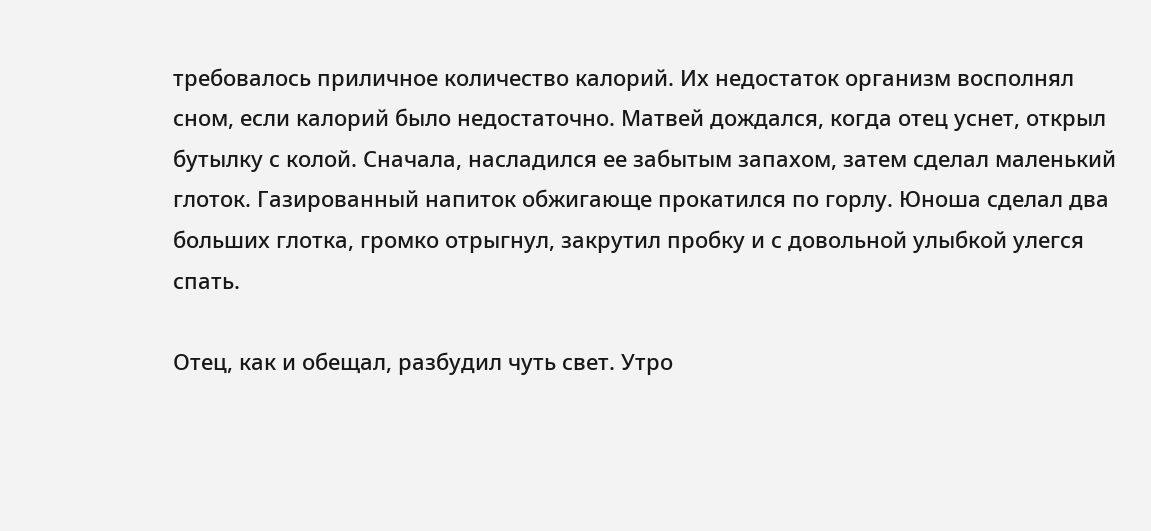требовалось приличное количество калорий. Их недостаток организм восполнял сном, если калорий было недостаточно. Матвей дождался, когда отец уснет, открыл бутылку с колой. Сначала, насладился ее забытым запахом, затем сделал маленький глоток. Газированный напиток обжигающе прокатился по горлу. Юноша сделал два больших глотка, громко отрыгнул, закрутил пробку и с довольной улыбкой улегся спать.

Отец, как и обещал, разбудил чуть свет. Утро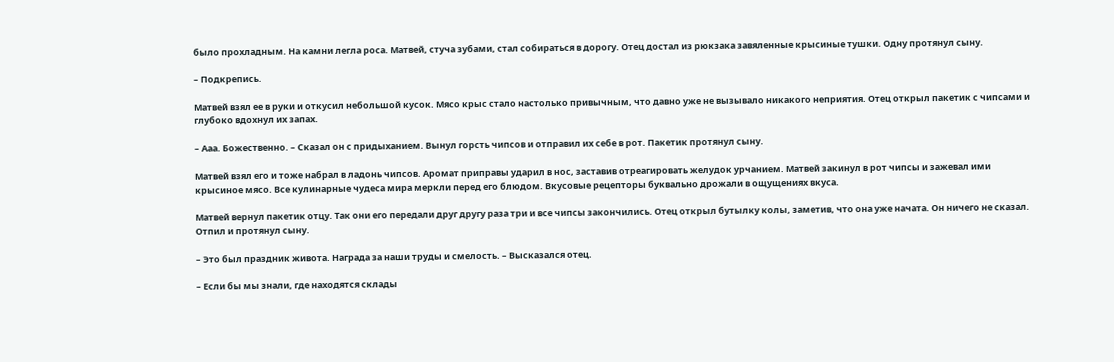было прохладным. На камни легла роса. Матвей, стуча зубами, стал собираться в дорогу. Отец достал из рюкзака завяленные крысиные тушки. Одну протянул сыну.

– Подкрепись.

Матвей взял ее в руки и откусил небольшой кусок. Мясо крыс стало настолько привычным, что давно уже не вызывало никакого неприятия. Отец открыл пакетик с чипсами и глубоко вдохнул их запах.

– Ааа. Божественно. – Сказал он с придыханием. Вынул горсть чипсов и отправил их себе в рот. Пакетик протянул сыну.

Матвей взял его и тоже набрал в ладонь чипсов. Аромат приправы ударил в нос, заставив отреагировать желудок урчанием. Матвей закинул в рот чипсы и зажевал ими крысиное мясо. Все кулинарные чудеса мира меркли перед его блюдом. Вкусовые рецепторы буквально дрожали в ощущениях вкуса.

Матвей вернул пакетик отцу. Так они его передали друг другу раза три и все чипсы закончились. Отец открыл бутылку колы, заметив, что она уже начата. Он ничего не сказал. Отпил и протянул сыну.

– Это был праздник живота. Награда за наши труды и смелость. – Высказался отец.

– Если бы мы знали, где находятся склады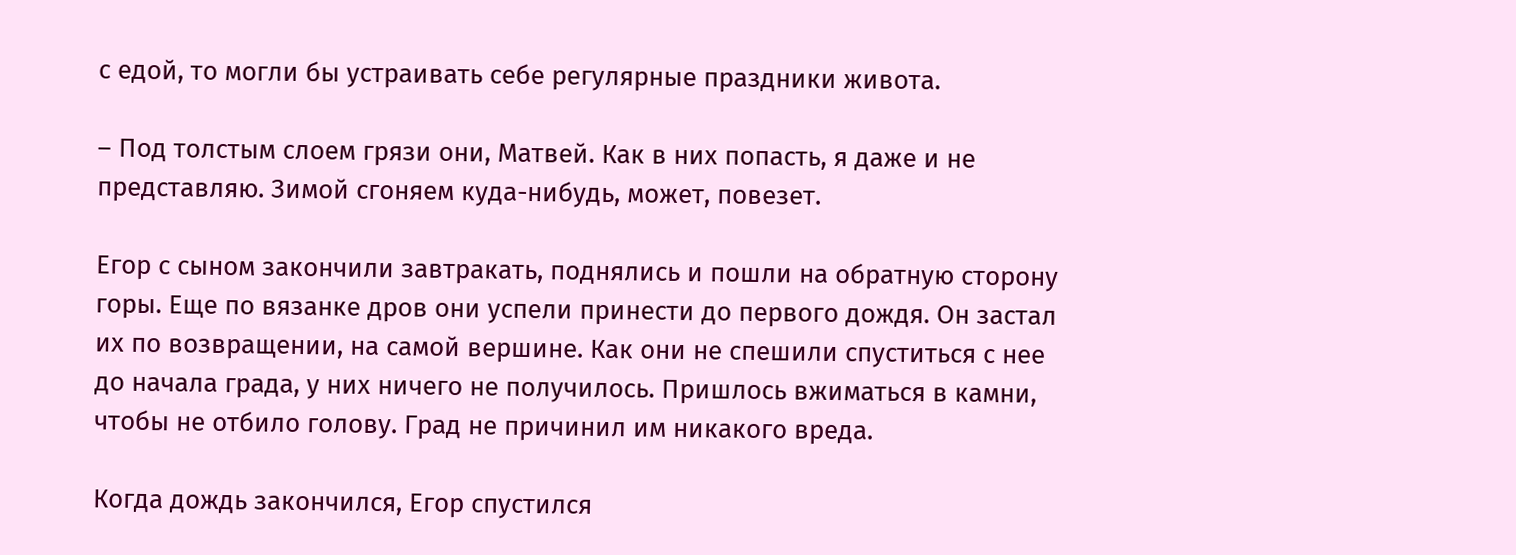с едой, то могли бы устраивать себе регулярные праздники живота.

– Под толстым слоем грязи они, Матвей. Как в них попасть, я даже и не представляю. Зимой сгоняем куда-нибудь, может, повезет.

Егор с сыном закончили завтракать, поднялись и пошли на обратную сторону горы. Еще по вязанке дров они успели принести до первого дождя. Он застал их по возвращении, на самой вершине. Как они не спешили спуститься с нее до начала града, у них ничего не получилось. Пришлось вжиматься в камни, чтобы не отбило голову. Град не причинил им никакого вреда.

Когда дождь закончился, Егор спустился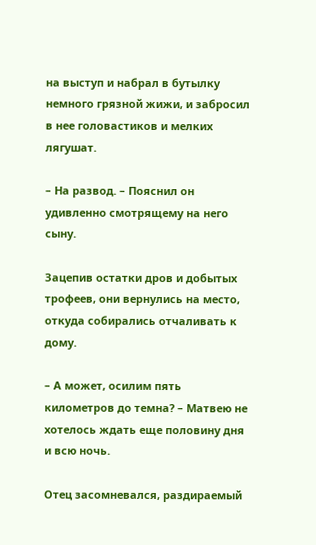на выступ и набрал в бутылку немного грязной жижи, и забросил в нее головастиков и мелких лягушат.

– На развод. – Пояснил он удивленно смотрящему на него сыну.

Зацепив остатки дров и добытых трофеев, они вернулись на место, откуда собирались отчаливать к дому.

– А может, осилим пять километров до темна? – Матвею не хотелось ждать еще половину дня и всю ночь.

Отец засомневался, раздираемый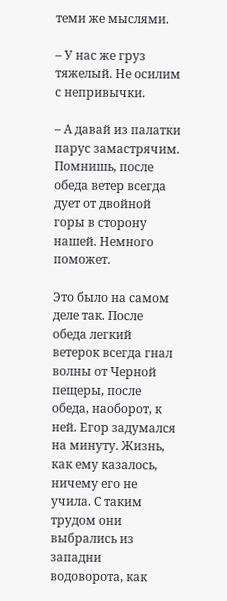теми же мыслями.

– У нас же груз тяжелый. Не осилим с непривычки.

– А давай из палатки парус замастрячим. Помнишь, после обеда ветер всегда дует от двойной горы в сторону нашей. Немного поможет.

Это было на самом деле так. После обеда легкий ветерок всегда гнал волны от Черной пещеры, после обеда, наоборот, к ней. Егор задумался на минуту. Жизнь, как ему казалось, ничему его не учила. С таким трудом они выбрались из западни водоворота, как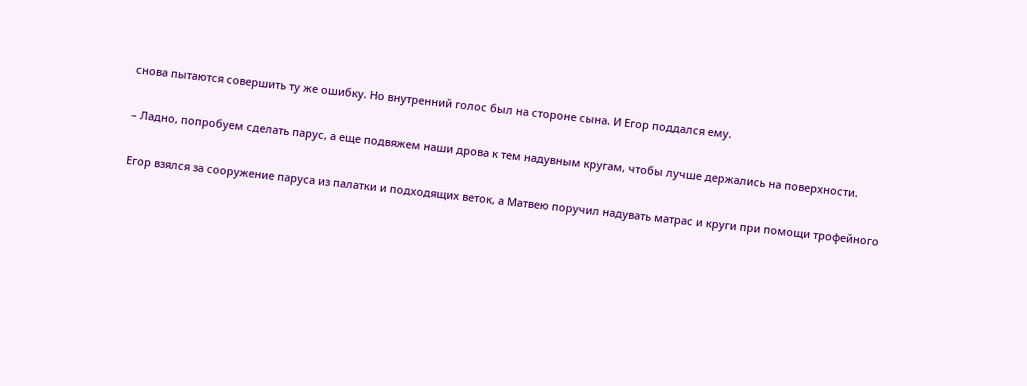снова пытаются совершить ту же ошибку. Но внутренний голос был на стороне сына. И Егор поддался ему.

– Ладно, попробуем сделать парус, а еще подвяжем наши дрова к тем надувным кругам, чтобы лучше держались на поверхности.

Егор взялся за сооружение паруса из палатки и подходящих веток, а Матвею поручил надувать матрас и круги при помощи трофейного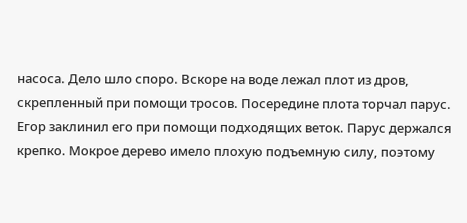насоса. Дело шло споро. Вскоре на воде лежал плот из дров, скрепленный при помощи тросов. Посередине плота торчал парус. Егор заклинил его при помощи подходящих веток. Парус держался крепко. Мокрое дерево имело плохую подъемную силу, поэтому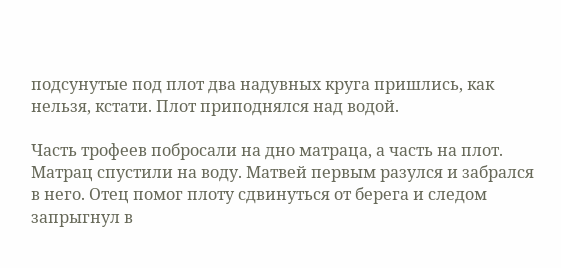подсунутые под плот два надувных круга пришлись, как нельзя, кстати. Плот приподнялся над водой.

Часть трофеев побросали на дно матраца, а часть на плот. Матрац спустили на воду. Матвей первым разулся и забрался в него. Отец помог плоту сдвинуться от берега и следом запрыгнул в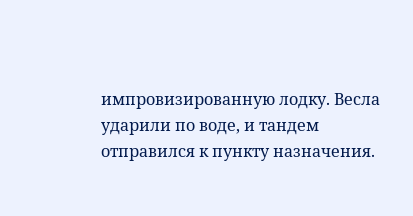импровизированную лодку. Весла ударили по воде, и тандем отправился к пункту назначения.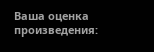Ваша оценка произведения: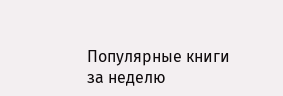Популярные книги за неделю